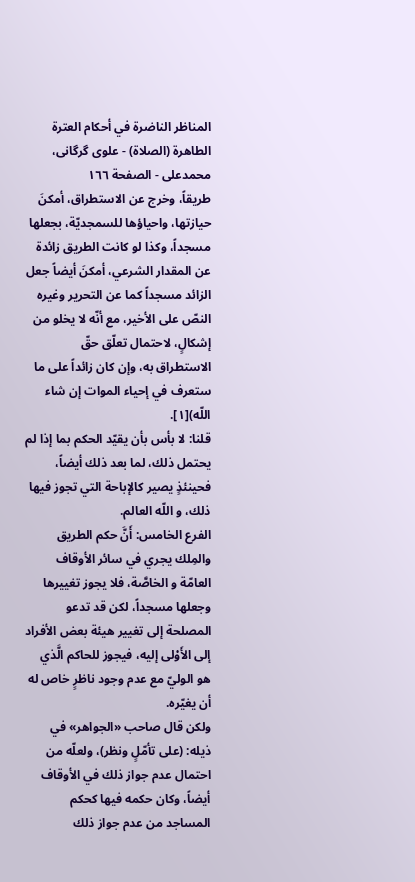المناظر الناضرة في أحکام العترة الطاهرة (الصلاة) - علوی گرگانی، محمدعلی - الصفحة ١٦٦
طريقاً، وخرج عن الاستطراق، أمكنَ حيازتها، واحياؤها للسمجديّة، بجعلها مسجداً، وكذا لو كانت الطريق زائدة عن المقدار الشرعي، أمكنَ أيضاً جعل الزائد مسجداً كما عن التحرير وغيره النصّ على الأخير، مع أنّه لا يخلو من إشكالٍ، لاحتمال تعلّق حقّ الاستطراق به، وإن كان زائداً على ما ستعرف في إحياء الموات إن شاء اللّه)[١].
قلنا: لا بأس بأن يقيّد الحكم بما إذا لم يحتمل ذلك، لما بعد ذلك أيضاً، فحينئذٍ يصير كالإباحة التي تجوز فيها ذلك، و اللّه العالم.
الفرع الخامس: أَنَّ حكم الطريق والمِلك يجري في سائر الأوقاف العامّة و الخاصَّة، فلا يجوز تغييرها وجعلها مسجداً، لكن قد تدعو المصلحة إلى تغيير هيئة بعض الأفراد إلى الأَوْلى إليه، فيجوز للحاكم الَّذي هو الوليّ مع عدم وجود ناظرٍ خاص له أن يغيّره.
ولكن قال صاحب «الجواهر» في ذيله: (على تأمّلٍ ونظر)، ولعلّه من احتمال عدم جواز ذلك في الأوقاف أيضاً، وكان حكمه فيها كحكم المساجد من عدم جواز ذلك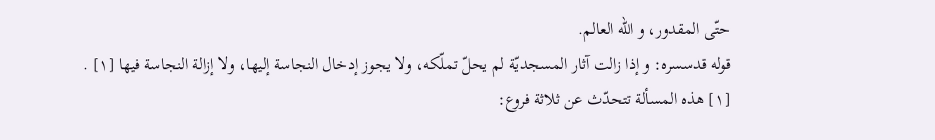حتّى المقدور، و اللّه العالم.
قوله قدسسره: و إذا زالت آثار المسجديّة لم يحلّ تملّكه، ولا يجوز إدخال النجاسة إليها، ولا إزالة النجاسة فيها [١] .
[١] هذه المسألة تتحدّث عن ثلاثة فروع: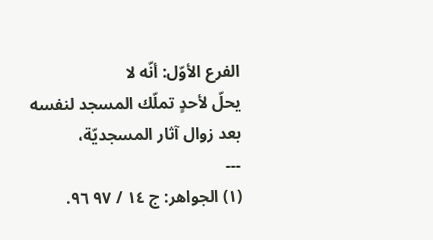الفرع الأوّل: أنّه لا
يحلّ لأحدٍ تملّك المسجد لنفسه بعد زوال آثار المسجديّة،
---
(١) الجواهر: ج ١٤ / ٩٧ ٩٦.